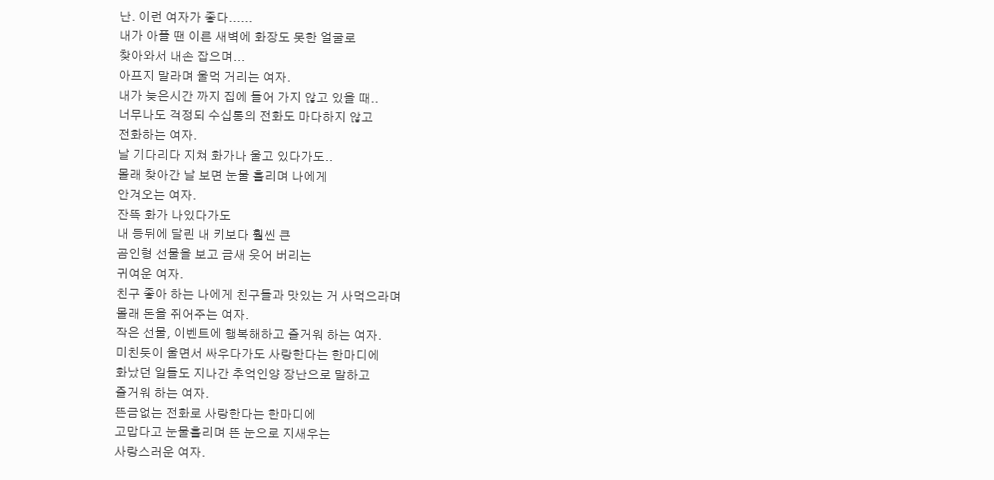난. 이런 여자가 좋다......
내가 아플 땐 이른 새벽에 화장도 못한 얼굴로
찾아와서 내손 잡으며...
아프지 말라며 울먹 거리는 여자.
내가 늦은시간 까지 집에 들어 가지 않고 있을 때..
너무나도 걱정되 수십통의 전화도 마다하지 않고
전화하는 여자.
날 기다리다 지쳐 화가나 울고 있다가도..
몰래 찾아간 날 보면 눈물 흘리며 나에게
안겨오는 여자.
잔뜩 화가 나있다가도
내 등뒤에 달린 내 키보다 훨씬 큰
곰인형 선물을 보고 금새 웃어 버리는
귀여운 여자.
친구 좋아 하는 나에게 친구들과 맛있는 거 사먹으라며
몰래 돈을 쥐어주는 여자.
작은 선물, 이벤트에 행복해하고 즐거워 하는 여자.
미친듯이 울면서 싸우다가도 사랑한다는 한마디에
화났던 일들도 지나간 추억인양 장난으로 말하고
즐거워 하는 여자.
뜬금없는 전화로 사랑한다는 한마디에
고맙다고 눈물흘리며 뜬 눈으로 지새우는
사랑스러운 여자.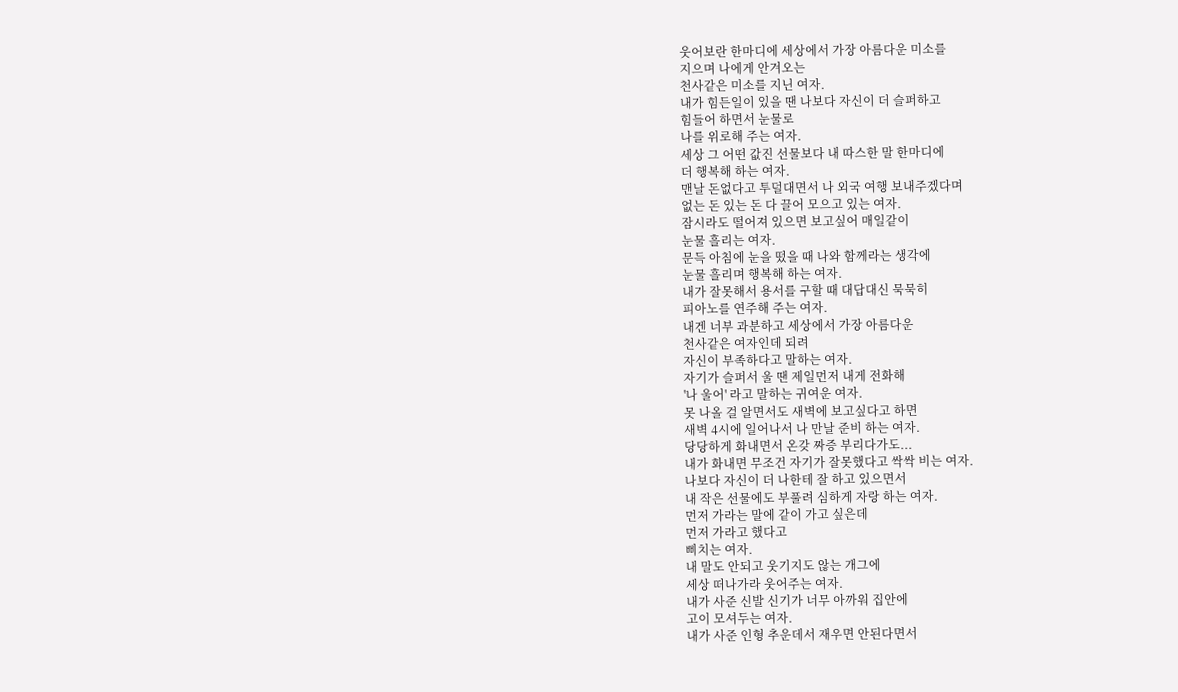웃어보란 한마디에 세상에서 가장 아름다운 미소를
지으며 나에게 안겨오는
천사같은 미소를 지닌 여자.
내가 힘든일이 있을 땐 나보다 자신이 더 슬퍼하고
힘들어 하면서 눈물로
나를 위로해 주는 여자.
세상 그 어떤 값진 선물보다 내 따스한 말 한마디에
더 행복해 하는 여자.
맨날 돈없다고 투덜대면서 나 외국 여행 보내주겠다며
없는 돈 있는 돈 다 끌어 모으고 있는 여자.
잠시라도 떨어져 있으면 보고싶어 매일같이
눈물 흘리는 여자.
문득 아침에 눈을 떴을 때 나와 함께라는 생각에
눈물 흘리며 행복해 하는 여자.
내가 잘못해서 용서를 구할 때 대답대신 묵묵히
피아노를 연주해 주는 여자.
내겐 너부 과분하고 세상에서 가장 아름다운
천사같은 여자인데 되려
자신이 부족하다고 말하는 여자.
자기가 슬퍼서 울 땐 제일먼저 내게 전화해
'나 울어' 라고 말하는 귀여운 여자.
못 나올 걸 알면서도 새벽에 보고싶다고 하면
새벽 4시에 일어나서 나 만날 준비 하는 여자.
당당하게 화내면서 온갖 짜증 부리다가도...
내가 화내면 무조건 자기가 잘못했다고 싹싹 비는 여자.
나보다 자신이 더 나한테 잘 하고 있으면서
내 작은 선물에도 부풀려 심하게 자랑 하는 여자.
먼저 가라는 말에 같이 가고 싶은데
먼저 가라고 했다고
삐치는 여자.
내 말도 안되고 웃기지도 않는 개그에
세상 떠나가라 웃어주는 여자.
내가 사준 신발 신기가 너무 아까워 집안에
고이 모셔두는 여자.
내가 사준 인형 추운데서 재우면 안된다면서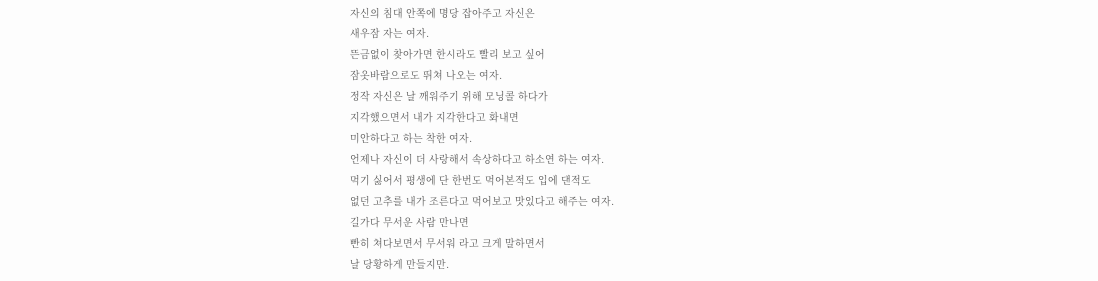자신의 침대 안쪽에 명당 잡아주고 자신은
새우잠 자는 여자.
뜬금없이 찾아가면 한시라도 빨리 보고 싶어
잠옷바람으로도 뛰쳐 나오는 여자.
정작 자신은 날 깨워주기 위해 모닝콜 하다가
지각했으면서 내가 지각한다고 화내면
미안하다고 하는 착한 여자.
언제나 자신이 더 사랑해서 속상하다고 하소연 하는 여자.
먹기 싫어서 평생에 단 한번도 먹어본적도 입에 댄적도
없던 고추를 내가 조른다고 먹어보고 맛있다고 해주는 여자.
길가다 무서운 사람 만나면
빤히 쳐다보면서 무서워 라고 크게 말하면서
날 당황하게 만들지만.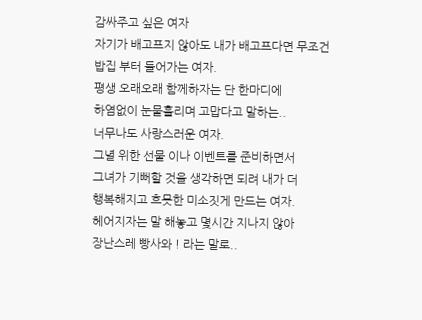감싸주고 싶은 여자
자기가 배고프지 않아도 내가 배고프다면 무조건
밥집 부터 들어가는 여자.
평생 오래오래 함께하자는 단 한마디에
하염없이 눈물흘리며 고맙다고 말하는..
너무나도 사랑스러운 여자.
그녈 위한 선물 이나 이벤트를 준비하면서
그녀가 기뻐할 것을 생각하면 되려 내가 더
행복해지고 흐믓한 미소짓게 만드는 여자.
헤어지자는 말 해놓고 몇시간 지나지 않아
장난스레 빵사와 ! 라는 말로..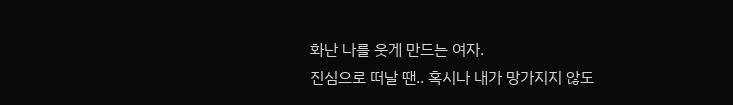화난 나를 웃게 만드는 여자.
진심으로 떠날 땐.. 혹시나 내가 망가지지 않도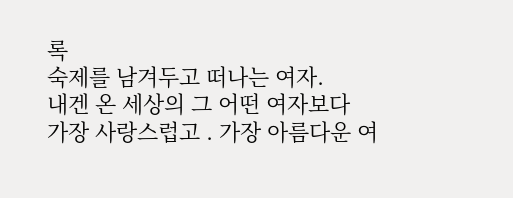록
숙제를 남겨두고 떠나는 여자.
내겐 온 세상의 그 어떤 여자보다
가장 사랑스럽고 . 가장 아름다운 여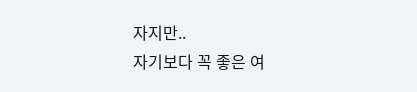자지만..
자기보다 꼭 좋은 여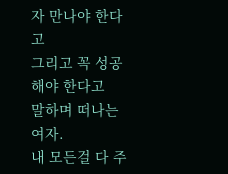자 만나야 한다고
그리고 꼭 성공 해야 한다고
말하며 떠나는 여자.
내 모든걸 다 주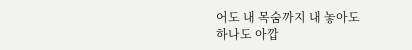어도 내 목숨까지 내 놓아도
하나도 아깝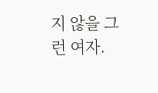지 않을 그런 여자.